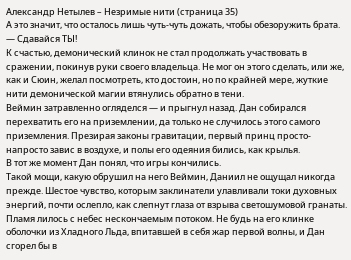Александр Нетылев – Незримые нити (страница 35)
А это значит, что осталось лишь чуть-чуть дожать, чтобы обезоружить брата.
— Сдавайся ТЫ!
К счастью, демонический клинок не стал продолжать участвовать в сражении, покинув руки своего владельца. Не мог он этого сделать, или же, как и Сюин, желал посмотреть, кто достоин, но по крайней мере, жуткие нити демонической магии втянулись обратно в тени.
Веймин затравленно огляделся — и прыгнул назад. Дан собирался перехватить его на приземлении, да только не случилось этого самого приземления. Презирая законы гравитации, первый принц просто-напросто завис в воздухе, и полы его одеяния бились, как крылья.
В тот же момент Дан понял, что игры кончились.
Такой мощи, какую обрушил на него Веймин, Даниил не ощущал никогда прежде. Шестое чувство, которым заклинатели улавливали токи духовных энергий, почти ослепло, как слепнут глаза от взрыва светошумовой гранаты. Пламя лилось с небес нескончаемым потоком. Не будь на его клинке оболочки из Хладного Льда, впитавшей в себя жар первой волны, и Дан сгорел бы в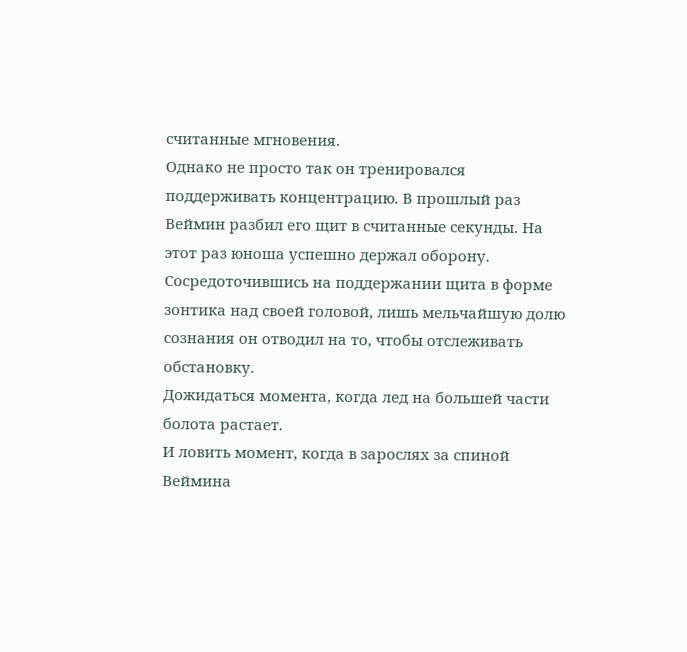считанные мгновения.
Однако не просто так он тренировался поддерживать концентрацию. В прошлый раз Веймин разбил его щит в считанные секунды. На этот раз юноша успешно держал оборону. Сосредоточившись на поддержании щита в форме зонтика над своей головой, лишь мельчайшую долю сознания он отводил на то, чтобы отслеживать обстановку.
Дожидаться момента, когда лед на большей части болота растает.
И ловить момент, когда в зарослях за спиной Веймина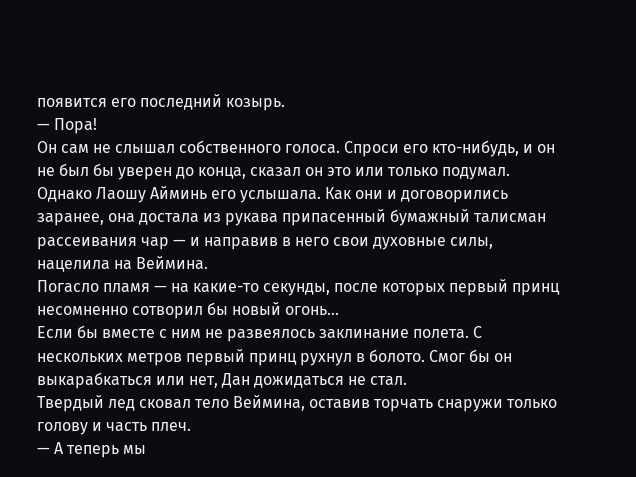появится его последний козырь.
— Пора!
Он сам не слышал собственного голоса. Спроси его кто-нибудь, и он не был бы уверен до конца, сказал он это или только подумал.
Однако Лаошу Айминь его услышала. Как они и договорились заранее, она достала из рукава припасенный бумажный талисман рассеивания чар — и направив в него свои духовные силы, нацелила на Веймина.
Погасло пламя — на какие-то секунды, после которых первый принц несомненно сотворил бы новый огонь...
Если бы вместе с ним не развеялось заклинание полета. С нескольких метров первый принц рухнул в болото. Смог бы он выкарабкаться или нет, Дан дожидаться не стал.
Твердый лед сковал тело Веймина, оставив торчать снаружи только голову и часть плеч.
— А теперь мы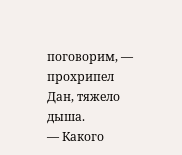поговорим, — прохрипел Дан, тяжело дыша.
— Какого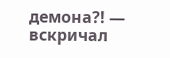демона?! — вскричал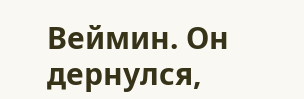Веймин. Он дернулся,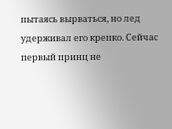пытаясь вырваться, но лед удерживал его крепко. Сейчас первый принц не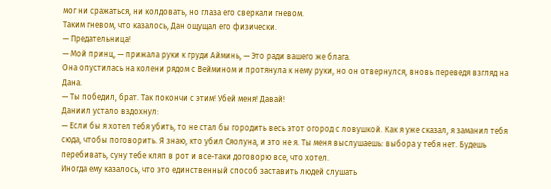мог ни сражаться, ни колдовать, но глаза его сверкали гневом.
Таким гневом, что казалось, Дан ощущал его физически.
— Предательница!
— Мой принц, — прижала руки к груди Айминь, — Это ради вашего же блага.
Она опустилась на колени рядом с Веймином и протянула к нему руки, но он отвернулся, вновь переведя взгляд на Дана.
— Ты победил, брат. Так покончи с этим! Убей меня! Давай!
Даниил устало вздохнул:
— Если бы я хотел тебя убить, то не стал бы городить весь этот огород с ловушкой. Как я уже сказал, я заманил тебя сюда, чтобы поговорить. Я знаю, кто убил Сяолуна, и это не я. Ты меня выслушаешь: выбора у тебя нет. Будешь перебивать, суну тебе кляп в рот и все-таки договорю все, что хотел.
Иногда ему казалось, что это единственный способ заставить людей слушать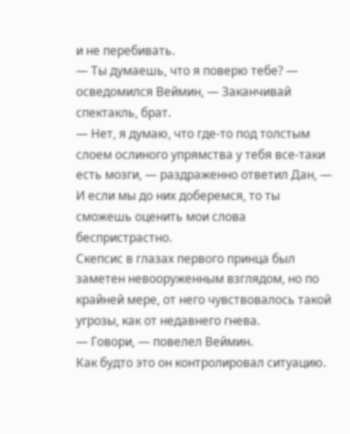и не перебивать.
— Ты думаешь, что я поверю тебе? — осведомился Веймин, — Заканчивай спектакль, брат.
— Нет, я думаю, что где-то под толстым слоем ослиного упрямства у тебя все-таки есть мозги, — раздраженно ответил Дан, — И если мы до них доберемся, то ты сможешь оценить мои слова беспристрастно.
Скепсис в глазах первого принца был заметен невооруженным взглядом, но по крайней мере, от него чувствовалось такой угрозы, как от недавнего гнева.
— Говори, — повелел Веймин.
Как будто это он контролировал ситуацию.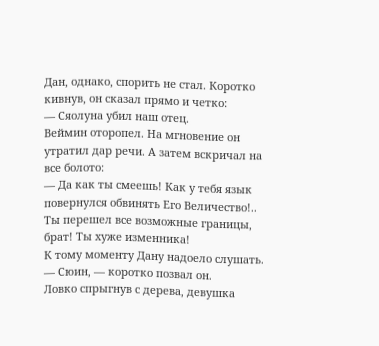Дан, однако, спорить не стал. Коротко кивнув, он сказал прямо и четко:
— Сяолуна убил наш отец.
Веймин оторопел. На мгновение он утратил дар речи. А затем вскричал на все болото:
— Да как ты смеешь! Как у тебя язык повернулся обвинять Его Величество!.. Ты перешел все возможные границы, брат! Ты хуже изменника!
К тому моменту Дану надоело слушать.
— Сюин, — коротко позвал он.
Ловко спрыгнув с дерева, девушка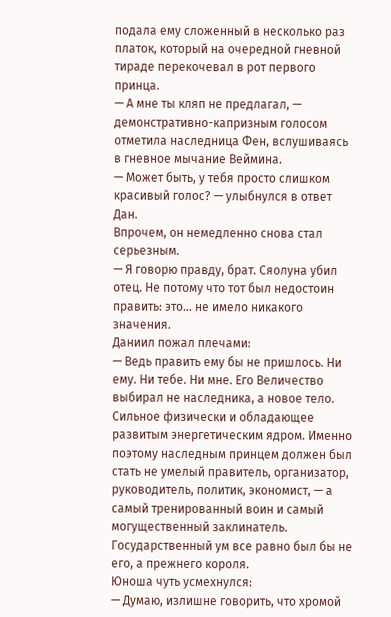подала ему сложенный в несколько раз платок, который на очередной гневной тираде перекочевал в рот первого принца.
— А мне ты кляп не предлагал, — демонстративно-капризным голосом отметила наследница Фен, вслушиваясь в гневное мычание Веймина.
— Может быть, у тебя просто слишком красивый голос? — улыбнулся в ответ Дан.
Впрочем, он немедленно снова стал серьезным.
— Я говорю правду, брат. Сяолуна убил отец. Не потому что тот был недостоин править: это... не имело никакого значения.
Даниил пожал плечами:
— Ведь править ему бы не пришлось. Ни ему. Ни тебе. Ни мне. Его Величество выбирал не наследника, а новое тело. Сильное физически и обладающее развитым энергетическим ядром. Именно поэтому наследным принцем должен был стать не умелый правитель, организатор, руководитель, политик, экономист, — а самый тренированный воин и самый могущественный заклинатель. Государственный ум все равно был бы не его, а прежнего короля.
Юноша чуть усмехнулся:
— Думаю, излишне говорить, что хромой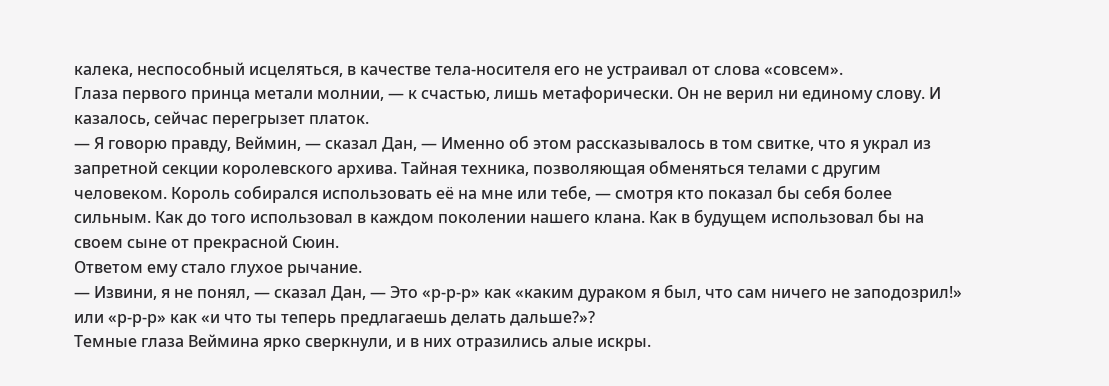калека, неспособный исцеляться, в качестве тела-носителя его не устраивал от слова «совсем».
Глаза первого принца метали молнии, — к счастью, лишь метафорически. Он не верил ни единому слову. И казалось, сейчас перегрызет платок.
— Я говорю правду, Веймин, — сказал Дан, — Именно об этом рассказывалось в том свитке, что я украл из запретной секции королевского архива. Тайная техника, позволяющая обменяться телами с другим человеком. Король собирался использовать её на мне или тебе, — смотря кто показал бы себя более сильным. Как до того использовал в каждом поколении нашего клана. Как в будущем использовал бы на своем сыне от прекрасной Сюин.
Ответом ему стало глухое рычание.
— Извини, я не понял, — сказал Дан, — Это «р-р-р» как «каким дураком я был, что сам ничего не заподозрил!» или «р-р-р» как «и что ты теперь предлагаешь делать дальше?»?
Темные глаза Веймина ярко сверкнули, и в них отразились алые искры.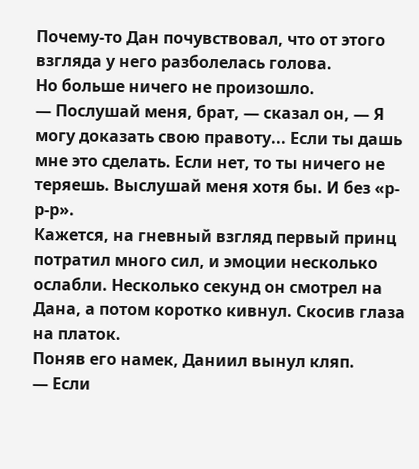Почему-то Дан почувствовал, что от этого взгляда у него разболелась голова.
Но больше ничего не произошло.
— Послушай меня, брат, — сказал он, — Я могу доказать свою правоту... Если ты дашь мне это сделать. Если нет, то ты ничего не теряешь. Выслушай меня хотя бы. И без «р-р-р».
Кажется, на гневный взгляд первый принц потратил много сил, и эмоции несколько ослабли. Несколько секунд он смотрел на Дана, а потом коротко кивнул. Скосив глаза на платок.
Поняв его намек, Даниил вынул кляп.
— Если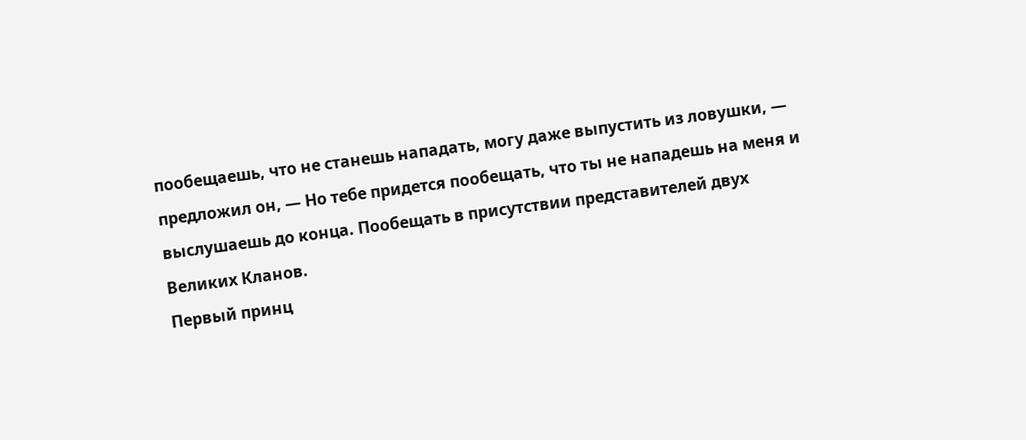пообещаешь, что не станешь нападать, могу даже выпустить из ловушки, — предложил он, — Но тебе придется пообещать, что ты не нападешь на меня и выслушаешь до конца. Пообещать в присутствии представителей двух Великих Кланов.
Первый принц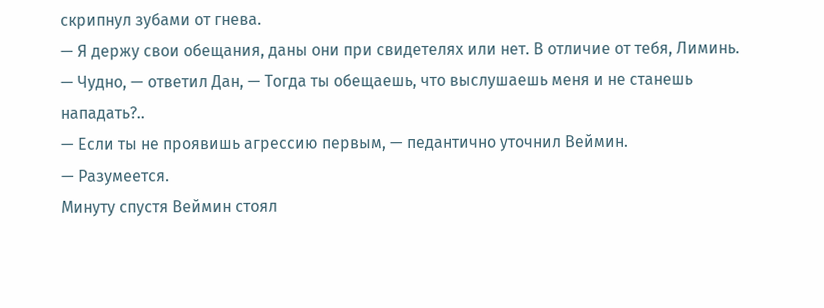скрипнул зубами от гнева.
— Я держу свои обещания, даны они при свидетелях или нет. В отличие от тебя, Лиминь.
— Чудно, — ответил Дан, — Тогда ты обещаешь, что выслушаешь меня и не станешь нападать?..
— Если ты не проявишь агрессию первым, — педантично уточнил Веймин.
— Разумеется.
Минуту спустя Веймин стоял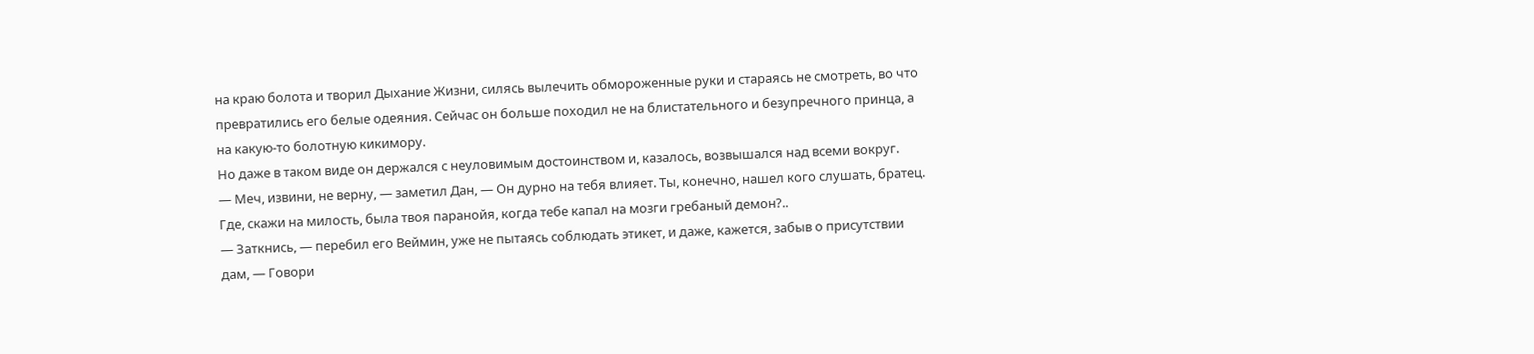на краю болота и творил Дыхание Жизни, силясь вылечить обмороженные руки и стараясь не смотреть, во что превратились его белые одеяния. Сейчас он больше походил не на блистательного и безупречного принца, а на какую-то болотную кикимору.
Но даже в таком виде он держался с неуловимым достоинством и, казалось, возвышался над всеми вокруг.
— Меч, извини, не верну, — заметил Дан, — Он дурно на тебя влияет. Ты, конечно, нашел кого слушать, братец. Где, скажи на милость, была твоя паранойя, когда тебе капал на мозги гребаный демон?..
— Заткнись, — перебил его Веймин, уже не пытаясь соблюдать этикет, и даже, кажется, забыв о присутствии дам, — Говори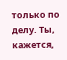только по делу. Ты, кажется,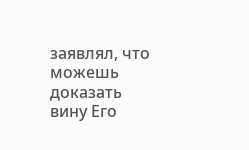заявлял, что можешь доказать вину Его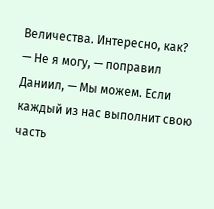Величества. Интересно, как?
— Не я могу, — поправил Даниил, — Мы можем. Если каждый из нас выполнит свою часть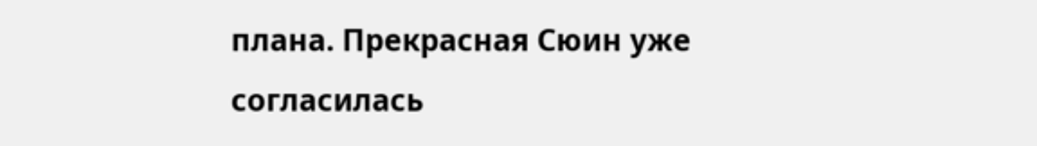плана. Прекрасная Сюин уже согласилась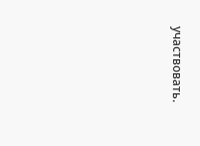участвовать.